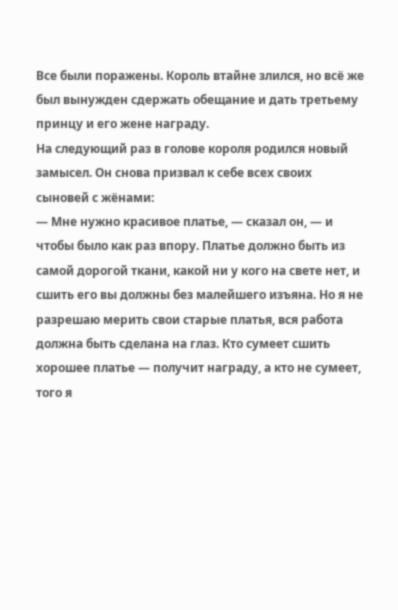Все были поражены. Король втайне злился, но всё же был вынужден сдержать обещание и дать третьему принцу и его жене награду.
На следующий раз в голове короля родился новый замысел. Он снова призвал к себе всех своих сыновей с жёнами:
— Мне нужно красивое платье, — сказал он, — и чтобы было как раз впору. Платье должно быть из самой дорогой ткани, какой ни у кого на свете нет, и сшить его вы должны без малейшего изъяна. Но я не разрешаю мерить свои старые платья, вся работа должна быть сделана на глаз. Кто сумеет сшить хорошее платье — получит награду, а кто не сумеет, того я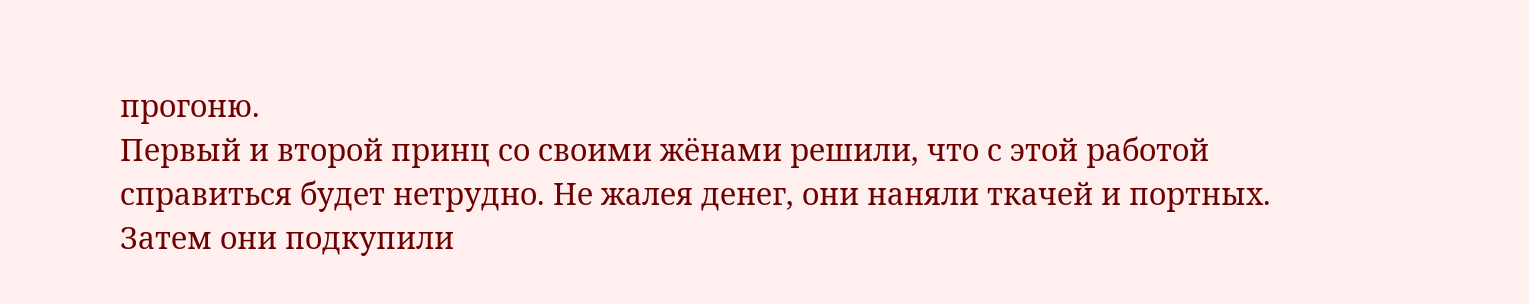прогоню.
Первый и второй принц со своими жёнами решили, что с этой работой справиться будет нетрудно. Не жалея денег, они наняли ткачей и портных.
Затем они подкупили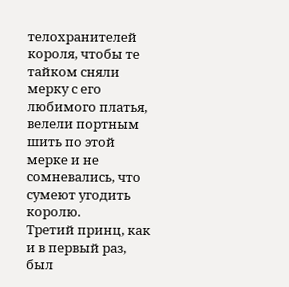телохранителей короля, чтобы те тайком сняли мерку с его любимого платья, велели портным шить по этой мерке и не сомневались, что сумеют угодить королю.
Третий принц, как и в первый раз, был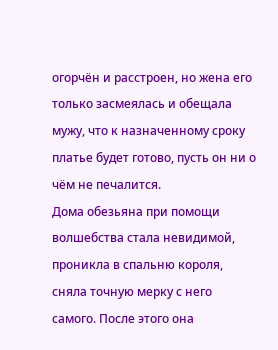огорчён и расстроен, но жена его только засмеялась и обещала мужу, что к назначенному сроку платье будет готово, пусть он ни о чём не печалится.
Дома обезьяна при помощи волшебства стала невидимой, проникла в спальню короля, сняла точную мерку с него самого. После этого она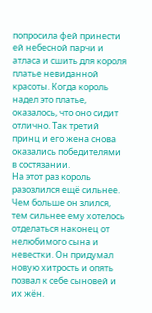попросила фей принести ей небесной парчи и атласа и сшить для короля платье невиданной красоты. Когда король надел это платье, оказалось, что оно сидит отлично. Так третий принц и его жена снова оказались победителями в состязании.
На этот раз король разозлился ещё сильнее. Чем больше он злился, тем сильнее ему хотелось отделаться наконец от нелюбимого сына и невестки. Он придумал новую хитрость и опять позвал к себе сыновей и их жён.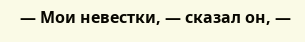— Мои невестки, — сказал он, —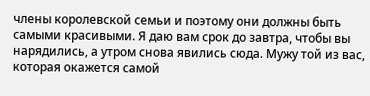члены королевской семьи и поэтому они должны быть самыми красивыми. Я даю вам срок до завтра, чтобы вы нарядились, а утром снова явились сюда. Мужу той из вас, которая окажется самой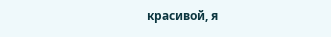красивой, я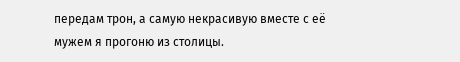передам трон, а самую некрасивую вместе с её мужем я прогоню из столицы.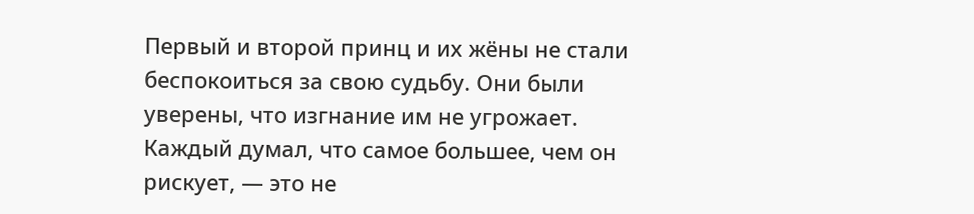Первый и второй принц и их жёны не стали беспокоиться за свою судьбу. Они были уверены, что изгнание им не угрожает. Каждый думал, что самое большее, чем он рискует, — это не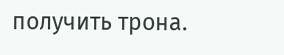получить трона.